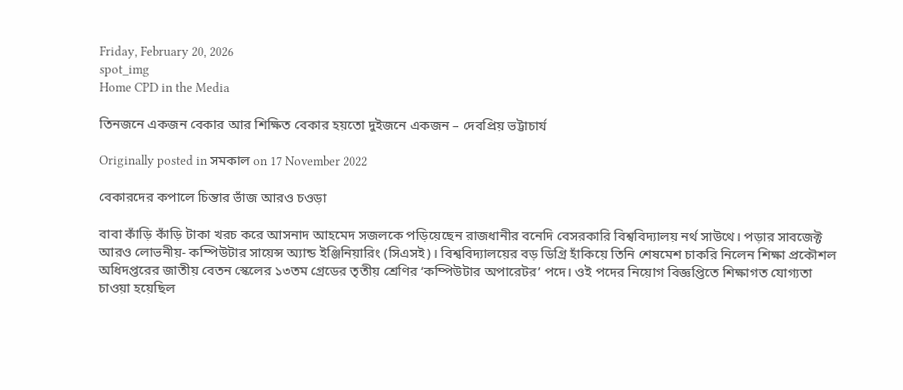Friday, February 20, 2026
spot_img
Home CPD in the Media

তিনজনে একজন বেকার আর শিক্ষিত বেকার হয়তো দুইজনে একজন – দেবপ্রিয় ভট্টাচার্য

Originally posted in সমকাল on 17 November 2022

বেকারদের কপালে চিন্তার ভাঁজ আরও চওড়া

বাবা কাঁড়ি কাঁড়ি টাকা খরচ করে আসনাদ আহমেদ সজলকে পড়িয়েছেন রাজধানীর বনেদি বেসরকারি বিশ্ববিদ্যালয় নর্থ সাউথে। পড়ার সাবজেক্ট আরও লোভনীয়- কম্পিউটার সায়েন্স অ্যান্ড ইঞ্জিনিয়ারিং (সিএসই)। বিশ্ববিদ্যালয়ের বড় ডিগ্রি হাঁকিয়ে তিনি শেষমেশ চাকরি নিলেন শিক্ষা প্রকৌশল অধিদপ্তরের জাতীয় বেতন স্কেলের ১৩তম গ্রেডের তৃতীয় শ্রেণির ‘কম্পিউটার অপারেটর’ পদে। ওই পদের নিয়োগ বিজ্ঞপ্তিতে শিক্ষাগত যোগ্যতা চাওয়া হয়েছিল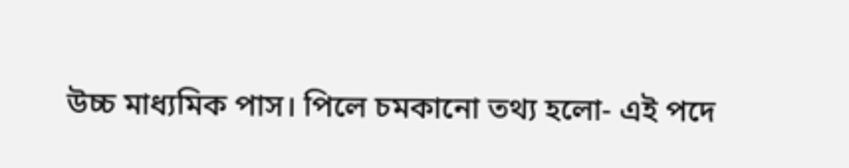উচ্চ মাধ্যমিক পাস। পিলে চমকানো তথ্য হলো- এই পদে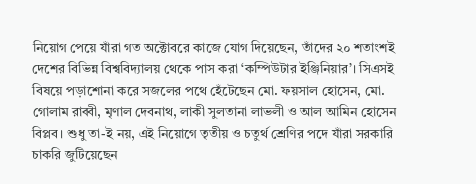নিয়োগ পেয়ে যাঁরা গত অক্টোবরে কাজে যোগ দিয়েছেন, তাঁদের ২০ শতাংশই দেশের বিভিন্ন বিশ্ববিদ্যালয় থেকে পাস করা ‘কম্পিউটার ইঞ্জিনিয়ার’। সিএসই বিষয়ে পড়াশোনা করে সজলের পথে হেঁটেছেন মো. ফয়সাল হোসেন, মো. গোলাম রাব্বী, মৃণাল দেবনাথ, লাকী সুলতানা লাভলী ও আল আমিন হোসেন বিপ্লব। শুধু তা-ই নয়, এই নিয়োগে তৃতীয় ও চতুর্থ শ্রেণির পদে যাঁরা সরকারি চাকরি জুটিয়েছেন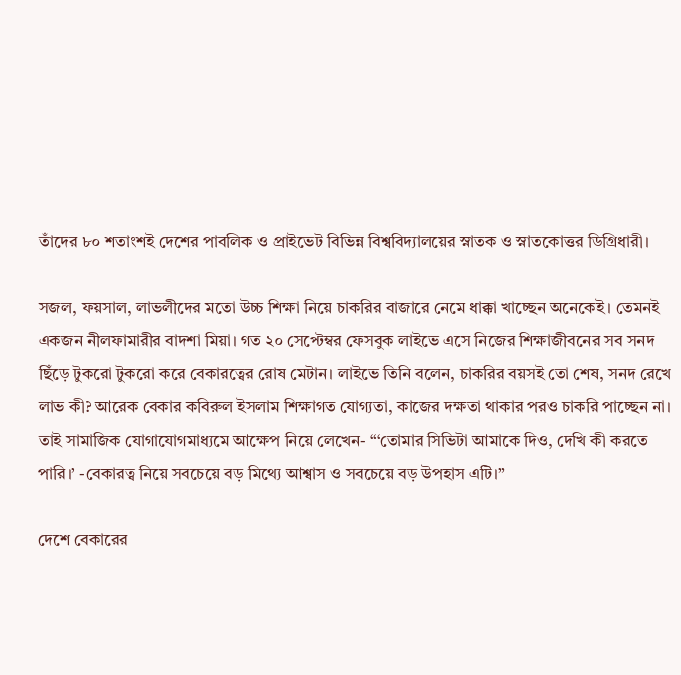তাঁদের ৮০ শতাংশই দেশের পাবলিক ও প্রাইভেট বিভিন্ন বিশ্ববিদ্যালয়ের স্নাতক ও স্নাতকোত্তর ডিগ্রিধারী।

সজল, ফয়সাল, লাভলীদের মতো উচ্চ শিক্ষা নিয়ে চাকরির বাজারে নেমে ধাক্কা খাচ্ছেন অনেকেই। তেমনই একজন নীলফামারীর বাদশা মিয়া। গত ২০ সেপ্টেম্বর ফেসবুক লাইভে এসে নিজের শিক্ষাজীবনের সব সনদ ছিঁড়ে টুকরো টুকরো করে বেকারত্বের রোষ মেটান। লাইভে তিনি বলেন, চাকরির বয়সই তো শেষ, সনদ রেখে লাভ কী? আরেক বেকার কবিরুল ইসলাম শিক্ষাগত যোগ্যতা, কাজের দক্ষতা থাকার পরও চাকরি পাচ্ছেন না। তাই সামাজিক যোগাযোগমাধ্যমে আক্ষেপ নিয়ে লেখেন- “‘তোমার সিভিটা আমাকে দিও, দেখি কী করতে পারি।’ -বেকারত্ব নিয়ে সবচেয়ে বড় মিথ্যে আশ্বাস ও সবচেয়ে বড় উপহাস এটি।”

দেশে বেকারের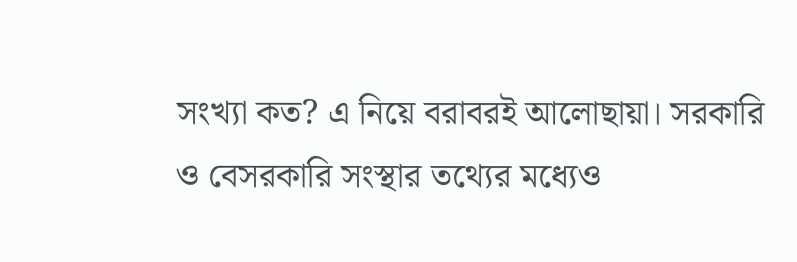সংখ্যা কত? এ নিয়ে বরাবরই আলোছায়া। সরকারি ও বেসরকারি সংস্থার তথ্যের মধ্যেও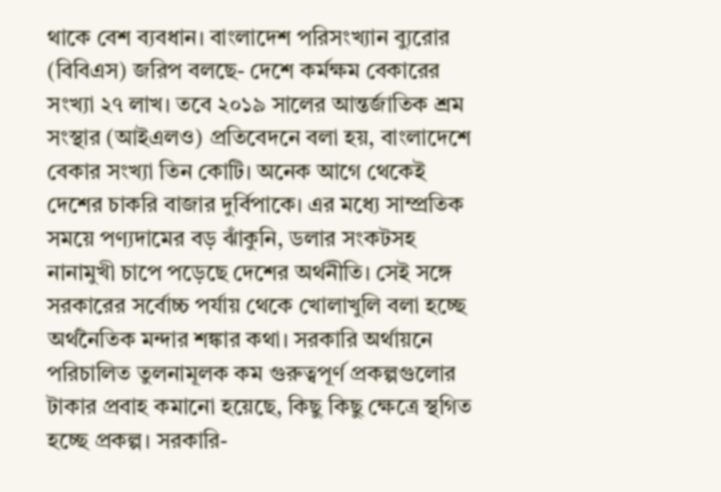থাকে বেশ ব্যবধান। বাংলাদেশ পরিসংখ্যান ব্যুরোর (বিবিএস) জরিপ বলছে- দেশে কর্মক্ষম বেকারের সংখ্যা ২৭ লাখ। তবে ২০১৯ সালের আন্তর্জাতিক শ্রম সংস্থার (আইএলও) প্রতিবেদনে বলা হয়, বাংলাদেশে বেকার সংখ্যা তিন কোটি। অনেক আগে থেকেই দেশের চাকরি বাজার দুর্বিপাকে। এর মধ্যে সাম্প্রতিক সময়ে পণ্যদামের বড় ঝাঁকুনি, ডলার সংকটসহ নানামুখী চাপে পড়েছে দেশের অর্থনীতি। সেই সঙ্গে সরকারের সর্বোচ্চ পর্যায় থেকে খোলাখুলি বলা হচ্ছে অর্থনৈতিক মন্দার শঙ্কার কথা। সরকারি অর্থায়নে পরিচালিত তুলনামূলক কম গুরুত্বপূর্ণ প্রকল্পগুলোর টাকার প্রবাহ কমানো হয়েছে, কিছু কিছু ক্ষেত্রে স্থগিত হচ্ছে প্রকল্প। সরকারি-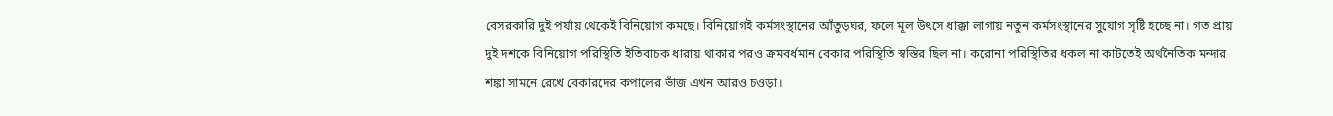বেসরকারি দুই পর্যায় থেকেই বিনিয়োগ কমছে। বিনিয়োগই কর্মসংস্থানের আঁতুড়ঘর, ফলে মূল উৎসে ধাক্কা লাগায় নতুন কর্মসংস্থানের সুযোগ সৃষ্টি হচ্ছে না। গত প্রায় দুই দশকে বিনিয়োগ পরিস্থিতি ইতিবাচক ধারায় থাকার পরও ক্রমবর্ধমান বেকার পরিস্থিতি স্বস্তির ছিল না। করোনা পরিস্থিতির ধকল না কাটতেই অর্থনৈতিক মন্দার শঙ্কা সামনে রেখে বেকারদের কপালের ভাঁজ এখন আরও চওড়া।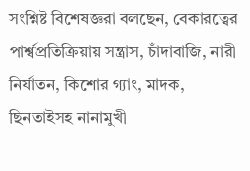সংশ্নিষ্ট বিশেষজ্ঞরা বলছেন, বেকারত্বের পার্শ্বপ্রতিক্রিয়ায় সন্ত্রাস, চাঁদাবাজি, নারী নির্যাতন, কিশোর গ্যাং, মাদক, ছিনতাইসহ নানামুখী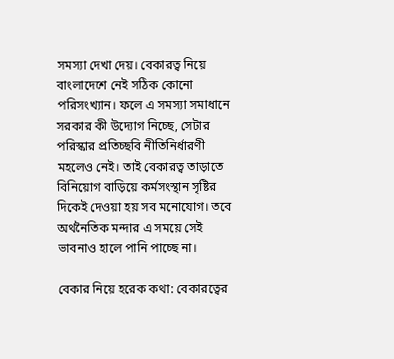সমস্যা দেখা দেয়। বেকারত্ব নিয়ে বাংলাদেশে নেই সঠিক কোনো পরিসংখ্যান। ফলে এ সমস্যা সমাধানে সরকার কী উদ্যোগ নিচ্ছে, সেটার পরিস্কার প্রতিচ্ছবি নীতিনির্ধারণী মহলেও নেই। তাই বেকারত্ব তাড়াতে বিনিয়োগ বাড়িয়ে কর্মসংস্থান সৃষ্টির দিকেই দেওয়া হয় সব মনোযোগ। তবে অর্থনৈতিক মন্দার এ সময়ে সেই ভাবনাও হালে পানি পাচ্ছে না।

বেকার নিয়ে হরেক কথা: বেকারত্বের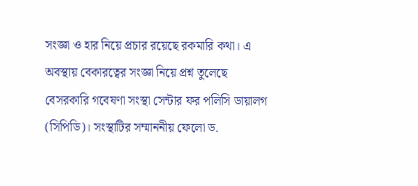সংজ্ঞা ও হার নিয়ে প্রচার রয়েছে রকমারি কথা। এ অবস্থায় বেকারত্বের সংজ্ঞা নিয়ে প্রশ্ন তুলেছে বেসরকারি গবেষণা সংস্থা সেন্টার ফর পলিসি ডায়ালগ (সিপিডি)। সংস্থাটির সম্মাননীয় ফেলো ড.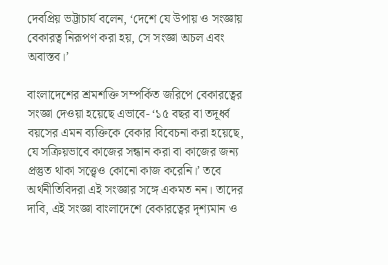দেবপ্রিয় ভট্টাচার্য বলেন, ‘দেশে যে উপায় ও সংজ্ঞায় বেকারত্ব নিরূপণ করা হয়, সে সংজ্ঞা অচল এবং অবাস্তব।’

বাংলাদেশের শ্রমশক্তি সম্পর্কিত জরিপে বেকারত্বের সংজ্ঞা দেওয়া হয়েছে এভাবে- ‘১৫ বছর বা তদূর্ধ্ব বয়সের এমন ব্যক্তিকে বেকার বিবেচনা করা হয়েছে, যে সক্রিয়ভাবে কাজের সন্ধান করা বা কাজের জন্য প্রস্তুত থাকা সত্ত্বেও কোনো কাজ করেনি।’ তবে অর্থনীতিবিদরা এই সংজ্ঞার সঙ্গে একমত নন। তাদের দাবি, এই সংজ্ঞা বাংলাদেশে বেকারত্বের দৃশ্যমান ও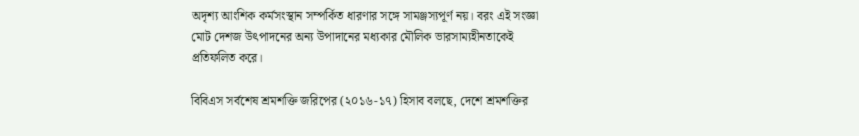অদৃশ্য আংশিক কর্মসংস্থান সম্পর্কিত ধারণার সঙ্গে সামঞ্জস্যপূর্ণ নয়। বরং এই সংজ্ঞা মোট দেশজ উৎপাদনের অন্য উপাদানের মধ্যকার মৌলিক ভারসাম্যহীনতাকেই প্রতিফলিত করে।

বিবিএস সর্বশেষ শ্রমশক্তি জরিপের (২০১৬-১৭) হিসাব বলছে, দেশে শ্রমশক্তির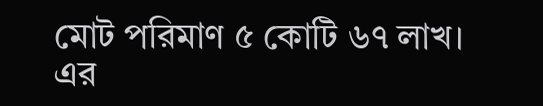মোট পরিমাণ ৫ কোটি ৬৭ লাখ। এর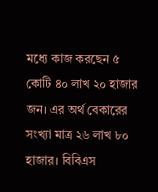মধ্যে কাজ করছেন ৫ কোটি ৪০ লাখ ২০ হাজার জন। এর অর্থ বেকারের সংখ্যা মাত্র ২৬ লাখ ৮০ হাজার। বিবিএস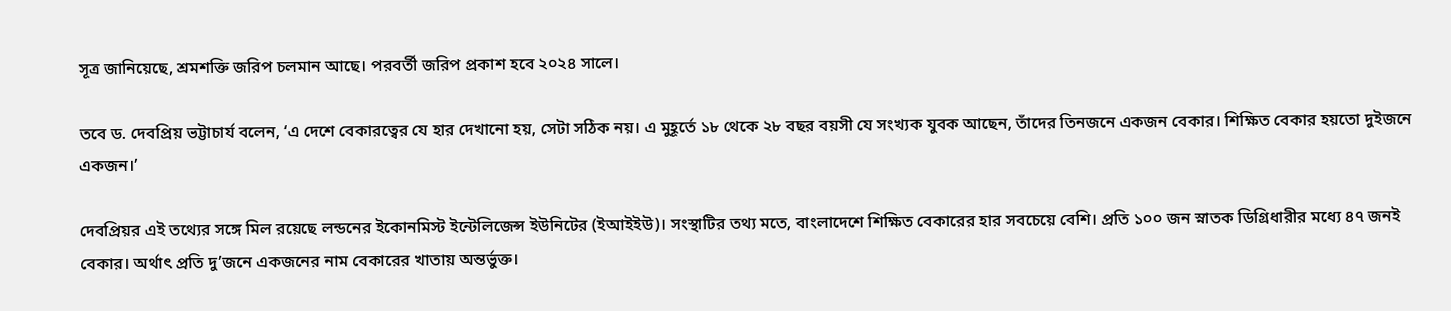সূত্র জানিয়েছে, শ্রমশক্তি জরিপ চলমান আছে। পরবর্তী জরিপ প্রকাশ হবে ২০২৪ সালে।

তবে ড. দেবপ্রিয় ভট্টাচার্য বলেন, ‘এ দেশে বেকারত্বের যে হার দেখানো হয়, সেটা সঠিক নয়। এ মুহূর্তে ১৮ থেকে ২৮ বছর বয়সী যে সংখ্যক যুবক আছেন, তাঁদের তিনজনে একজন বেকার। শিক্ষিত বেকার হয়তো দুইজনে একজন।’

দেবপ্রিয়র এই তথ্যের সঙ্গে মিল রয়েছে লন্ডনের ইকোনমিস্ট ইন্টেলিজেন্স ইউনিটের (ইআইইউ)। সংস্থাটির তথ্য মতে, বাংলাদেশে শিক্ষিত বেকারের হার সবচেয়ে বেশি। প্রতি ১০০ জন স্নাতক ডিগ্রিধারীর মধ্যে ৪৭ জনই বেকার। অর্থাৎ প্রতি দু’জনে একজনের নাম বেকারের খাতায় অন্তর্ভুক্ত।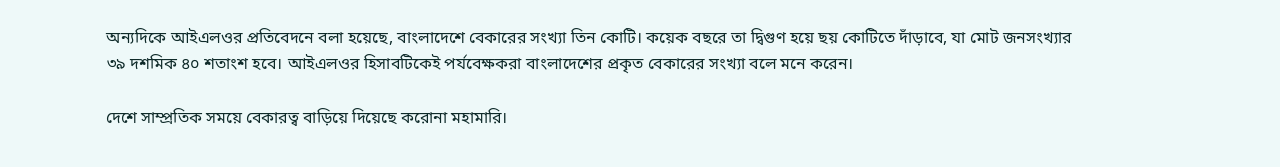অন্যদিকে আইএলওর প্রতিবেদনে বলা হয়েছে, বাংলাদেশে বেকারের সংখ্যা তিন কোটি। কয়েক বছরে তা দ্বিগুণ হয়ে ছয় কোটিতে দাঁড়াবে, যা মোট জনসংখ্যার ৩৯ দশমিক ৪০ শতাংশ হবে। আইএলওর হিসাবটিকেই পর্যবেক্ষকরা বাংলাদেশের প্রকৃত বেকারের সংখ্যা বলে মনে করেন।

দেশে সাম্প্রতিক সময়ে বেকারত্ব বাড়িয়ে দিয়েছে করোনা মহামারি।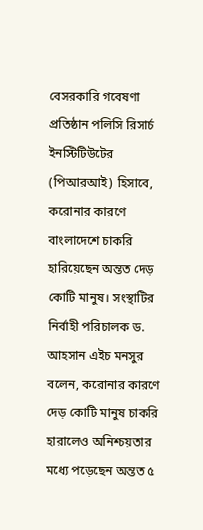বেসরকারি গবেষণা প্রতিষ্ঠান পলিসি রিসার্চ ইনস্টিটিউটের (পিআরআই) হিসাবে, করোনার কারণে বাংলাদেশে চাকরি হারিয়েছেন অন্তত দেড় কোটি মানুষ। সংস্থাটির নির্বাহী পরিচালক ড. আহসান এইচ মনসুর বলেন, করোনার কারণে দেড় কোটি মানুষ চাকরি হারালেও অনিশ্চয়তার মধ্যে পড়েছেন অন্তত ৫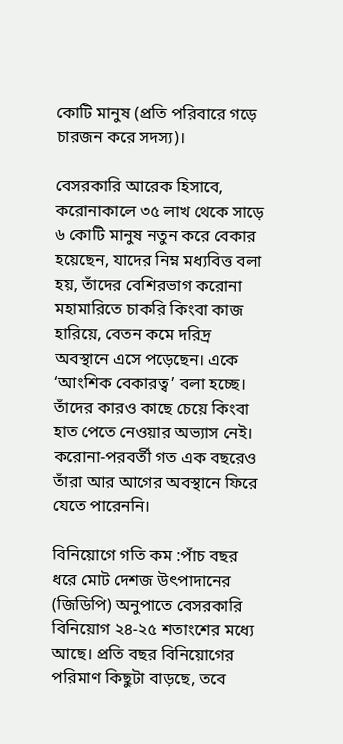কোটি মানুষ (প্রতি পরিবারে গড়ে চারজন করে সদস্য)।

বেসরকারি আরেক হিসাবে, করোনাকালে ৩৫ লাখ থেকে সাড়ে ৬ কোটি মানুষ নতুন করে বেকার হয়েছেন, যাদের নিম্ন মধ্যবিত্ত বলা হয়, তাঁদের বেশিরভাগ করোনা মহামারিতে চাকরি কিংবা কাজ হারিয়ে, বেতন কমে দরিদ্র অবস্থানে এসে পড়েছেন। একে ‘আংশিক বেকারত্ব’ বলা হচ্ছে। তাঁদের কারও কাছে চেয়ে কিংবা হাত পেতে নেওয়ার অভ্যাস নেই। করোনা-পরবর্তী গত এক বছরেও তাঁরা আর আগের অবস্থানে ফিরে যেতে পারেননি।

বিনিয়োগে গতি কম :পাঁচ বছর ধরে মোট দেশজ উৎপাদানের (জিডিপি) অনুপাতে বেসরকারি বিনিয়োগ ২৪-২৫ শতাংশের মধ্যে আছে। প্রতি বছর বিনিয়োগের পরিমাণ কিছুটা বাড়ছে, তবে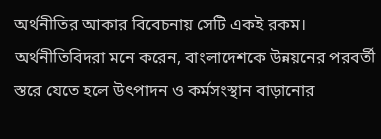অর্থনীতির আকার বিবেচনায় সেটি একই রকম। অর্থনীতিবিদরা মনে করেন, বাংলাদেশকে উন্নয়নের পরবর্তী স্তরে যেতে হলে উৎপাদন ও কর্মসংস্থান বাড়ানোর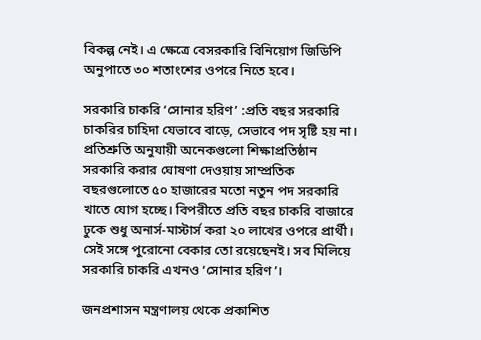বিকল্প নেই। এ ক্ষেত্রে বেসরকারি বিনিয়োগ জিডিপি অনুপাতে ৩০ শতাংশের ওপরে নিতে হবে।

সরকারি চাকরি ‘সোনার হরিণ’ :প্রতি বছর সরকারি চাকরির চাহিদা যেভাবে বাড়ে, সেভাবে পদ সৃষ্টি হয় না। প্রতিশ্রুতি অনুযায়ী অনেকগুলো শিক্ষাপ্রতিষ্ঠান সরকারি করার ঘোষণা দেওয়ায় সাম্প্রতিক বছরগুলোতে ৫০ হাজারের মতো নতুন পদ সরকারি খাতে যোগ হচ্ছে। বিপরীতে প্রতি বছর চাকরি বাজারে ঢুকে শুধু অনার্স-মাস্টার্স করা ২০ লাখের ওপরে প্রার্থী। সেই সঙ্গে পুরোনো বেকার তো রয়েছেনই। সব মিলিয়ে সরকারি চাকরি এখনও ‘সোনার হরিণ’।

জনপ্রশাসন মন্ত্রণালয় থেকে প্রকাশিত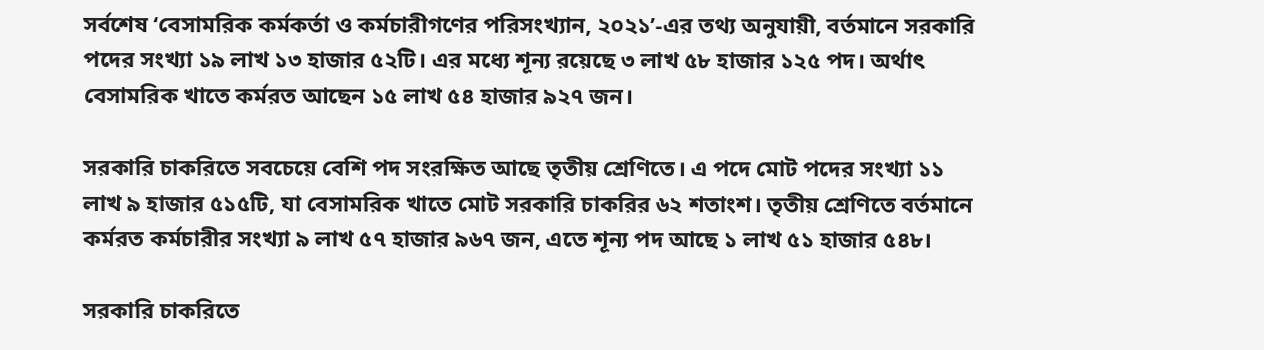সর্বশেষ ‘বেসামরিক কর্মকর্তা ও কর্মচারীগণের পরিসংখ্যান, ২০২১’-এর তথ্য অনুযায়ী, বর্তমানে সরকারি পদের সংখ্যা ১৯ লাখ ১৩ হাজার ৫২টি। এর মধ্যে শূন্য রয়েছে ৩ লাখ ৫৮ হাজার ১২৫ পদ। অর্থাৎ বেসামরিক খাতে কর্মরত আছেন ১৫ লাখ ৫৪ হাজার ৯২৭ জন।

সরকারি চাকরিতে সবচেয়ে বেশি পদ সংরক্ষিত আছে তৃতীয় শ্রেণিতে। এ পদে মোট পদের সংখ্যা ১১ লাখ ৯ হাজার ৫১৫টি, যা বেসামরিক খাতে মোট সরকারি চাকরির ৬২ শতাংশ। তৃতীয় শ্রেণিতে বর্তমানে কর্মরত কর্মচারীর সংখ্যা ৯ লাখ ৫৭ হাজার ৯৬৭ জন, এতে শূন্য পদ আছে ১ লাখ ৫১ হাজার ৫৪৮।

সরকারি চাকরিতে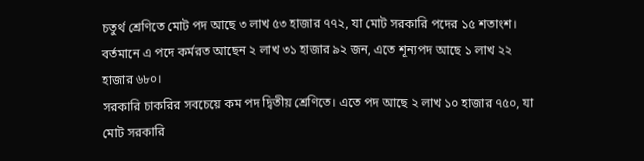চতুর্থ শ্রেণিতে মোট পদ আছে ৩ লাখ ৫৩ হাজার ৭৭২, যা মোট সরকারি পদের ১৫ শতাংশ। বর্তমানে এ পদে কর্মরত আছেন ২ লাখ ৩১ হাজার ৯২ জন, এতে শূন্যপদ আছে ১ লাখ ২২ হাজার ৬৮০।
সরকারি চাকরির সবচেয়ে কম পদ দ্বিতীয় শ্রেণিতে। এতে পদ আছে ২ লাখ ১০ হাজার ৭৫০, যা মোট সরকারি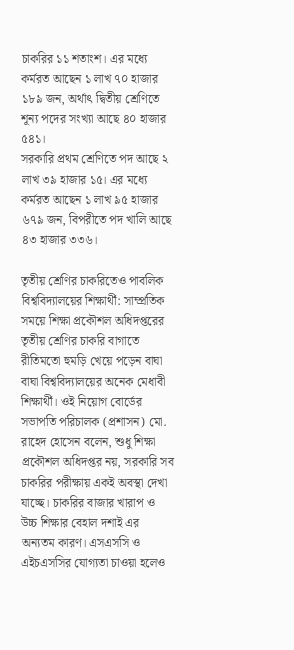চাকরির ১১ শতাংশ। এর মধ্যে কর্মরত আছেন ১ লাখ ৭০ হাজার ১৮৯ জন, অর্থাৎ দ্বিতীয় শ্রেণিতে শূন্য পদের সংখ্যা আছে ৪০ হাজার ৫৪১।
সরকারি প্রথম শ্রেণিতে পদ আছে ২ লাখ ৩৯ হাজার ১৫। এর মধ্যে কর্মরত আছেন ১ লাখ ৯৫ হাজার ৬৭৯ জন, বিপরীতে পদ খালি আছে ৪৩ হাজার ৩৩৬।

তৃতীয় শ্রেণির চাকরিতেও পাবলিক বিশ্ববিদ্যালয়ের শিক্ষার্থী: সাম্প্রতিক সময়ে শিক্ষা প্রকৌশল অধিদপ্তরের তৃতীয় শ্রেণির চাকরি বাগাতে রীতিমতো হুমড়ি খেয়ে পড়েন বাঘা বাঘা বিশ্ববিদ্যালয়ের অনেক মেধাবী শিক্ষার্থী। ওই নিয়োগ বোর্ডের সভাপতি পরিচালক (প্রশাসন) মো. রাহেদ হোসেন বলেন, শুধু শিক্ষা প্রকৌশল অধিদপ্তর নয়, সরকারি সব চাকরির পরীক্ষায় একই অবস্থা দেখা যাচ্ছে। চাকরির বাজার খারাপ ও উচ্চ শিক্ষার বেহাল দশাই এর অন্যতম কারণ। এসএসসি ও এইচএসসির যোগ্যতা চাওয়া হলেও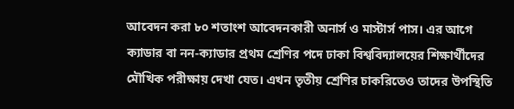আবেদন করা ৮০ শতাংশ আবেদনকারী অনার্স ও মাস্টার্স পাস। এর আগে ক্যাডার বা নন-ক্যাডার প্রথম শ্রেণির পদে ঢাকা বিশ্ববিদ্যালয়ের শিক্ষার্থীদের মৌখিক পরীক্ষায় দেখা যেত। এখন তৃতীয় শ্রেণির চাকরিতেও তাদের উপস্থিতি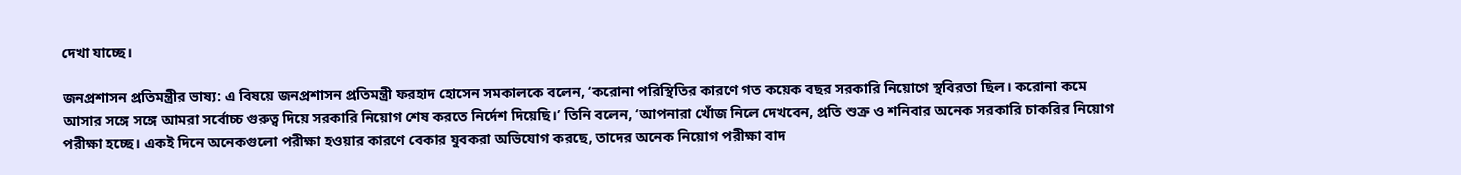দেখা যাচ্ছে।

জনপ্রশাসন প্রতিমন্ত্রীর ভাষ্য: এ বিষয়ে জনপ্রশাসন প্রতিমন্ত্রী ফরহাদ হোসেন সমকালকে বলেন, ‘করোনা পরিস্থিতির কারণে গত কয়েক বছর সরকারি নিয়োগে স্থবিরতা ছিল। করোনা কমে আসার সঙ্গে সঙ্গে আমরা সর্বোচ্চ গুরুত্ব দিয়ে সরকারি নিয়োগ শেষ করতে নির্দেশ দিয়েছি।’ তিনি বলেন, ‘আপনারা খোঁজ নিলে দেখবেন, প্রতি শুক্র ও শনিবার অনেক সরকারি চাকরির নিয়োগ পরীক্ষা হচ্ছে। একই দিনে অনেকগুলো পরীক্ষা হওয়ার কারণে বেকার যুবকরা অভিযোগ করছে, তাদের অনেক নিয়োগ পরীক্ষা বাদ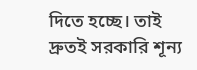দিতে হচ্ছে। তাই দ্রুতই সরকারি শূন্য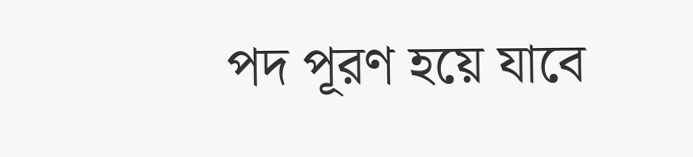পদ পূরণ হয়ে যাবে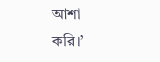আশা করি।’